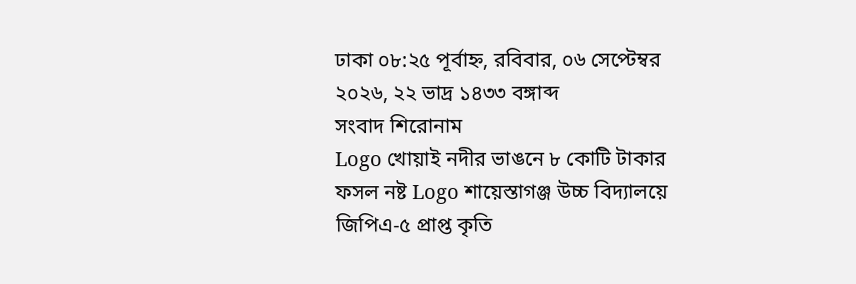ঢাকা ০৮:২৫ পূর্বাহ্ন, রবিবার, ০৬ সেপ্টেম্বর ২০২৬, ২২ ভাদ্র ১৪৩৩ বঙ্গাব্দ
সংবাদ শিরোনাম
Logo খোয়াই নদীর ভাঙনে ৮ কোটি টাকার ফসল নষ্ট Logo শায়েস্তাগঞ্জ উচ্চ বিদ্যালয়ে জিপিএ-৫ প্রাপ্ত কৃতি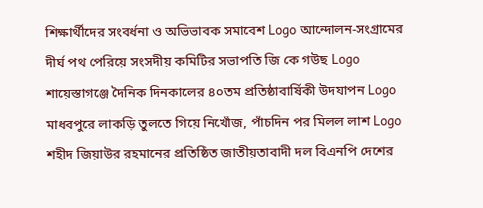শিক্ষার্থীদের সংবর্ধনা ও অভিভাবক সমাবেশ Logo আন্দোলন-সংগ্রামের দীর্ঘ পথ পেরিয়ে সংসদীয় কমিটির সভাপতি জি কে গউছ Logo শায়েস্তাগঞ্জে দৈনিক দিনকালের ৪০তম প্রতিষ্ঠাবার্ষিকী উদযাপন Logo মাধবপুরে লাকড়ি তুলতে গিয়ে নিখোঁজ, পাঁচদিন পর মিলল লাশ Logo শহীদ জিয়াউর রহমানের প্রতিষ্ঠিত জাতীয়তাবাদী দল বিএনপি দেশের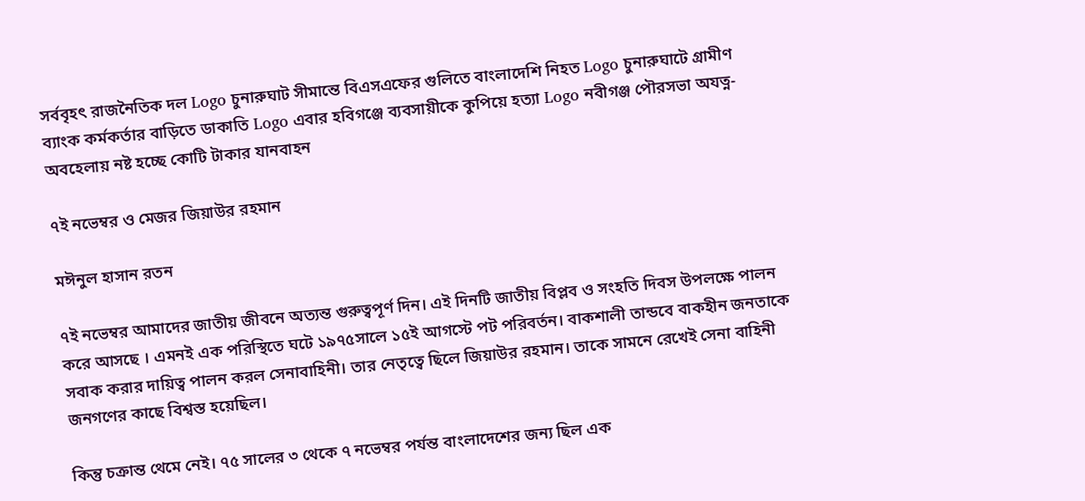সর্ববৃহৎ রাজনৈতিক দল Logo চুনারুঘাট সীমান্তে বিএসএফের গুলিতে বাংলাদেশি নিহত Logo চুনারুঘাটে গ্রামীণ ব্যাংক কর্মকর্তার বাড়িতে ডাকাতি Logo এবার হবিগঞ্জে ব্যবসায়ীকে কুপিয়ে হত্যা Logo নবীগঞ্জ পৌরসভা অযত্ন-অবহেলায় নষ্ট হচ্ছে কোটি টাকার যানবাহন

৭ই নভেম্বর ও মেজর জিয়াউর রহমান

মঈনুল হাসান রতন

৭ই নভেম্বর আমাদের জাতীয় জীবনে অত্যন্ত গুরুত্বপূর্ণ দিন। এই দিনটি জাতীয় বিপ্লব ও সংহতি দিবস উপলক্ষে পালন করে আসছে । এমনই এক পরিস্থিতে ঘটে ১৯৭৫সালে ১৫ই আগস্টে পট পরিবর্তন। বাকশালী তান্ডবে বাকহীন জনতাকে সবাক করার দায়িত্ব পালন করল সেনাবাহিনী। তার নেতৃত্বে ছিলে জিয়াউর রহমান। তাকে সামনে রেখেই সেনা বাহিনী জনগণের কাছে বিশ্বস্ত হয়েছিল।

কিন্তু চক্রান্ত থেমে নেই। ৭৫ সালের ৩ থেকে ৭ নভেম্বর পর্যন্ত বাংলাদেশের জন্য ছিল এক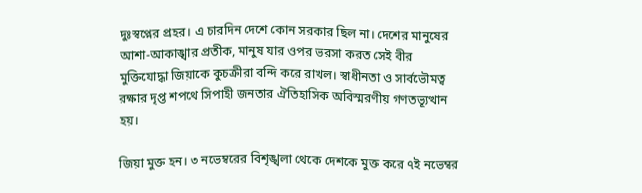দুঃস্বপ্নের প্রহর। এ চারদিন দেশে কোন সরকার ছিল না। দেশের মানুষের আশা-আকাঙ্খার প্রতীক, মানুষ যার ওপর ভরসা করত সেই বীর মুক্তিযোদ্ধা জিয়াকে কুচক্রীরা বন্দি করে রাখল। স্বাধীনতা ও সার্বভৌমত্ব রক্ষার দৃপ্ত শপথে সিপাহী জনতার ঐতিহাসিক অবিস্মরণীয় গণতভ্যূত্থান হয়।

জিয়া মুক্ত হন। ৩ নভেম্বরের বিশৃঙ্খলা থেকে দেশকে মুক্ত করে ৭ই নভেম্বর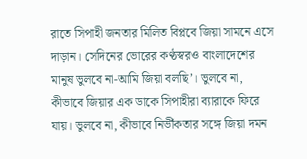রাতে সিপাহী জনতার মিলিত বিপ্লবে জিয়া সামনে এসে দাড়ান। সেদিনের ভোরের কণ্ঠস্বরও বাংলাদেশের মানুষ ভুলবে না-আমি জিয়া বলছি’। ভুলবে না, কীভাবে জিয়ার এক ডাকে সিপাহীরা ব্যারাকে ফিরে যায়। ভুলবে না, কীভাবে নির্ভীকতার সঙ্গে জিয়া দমন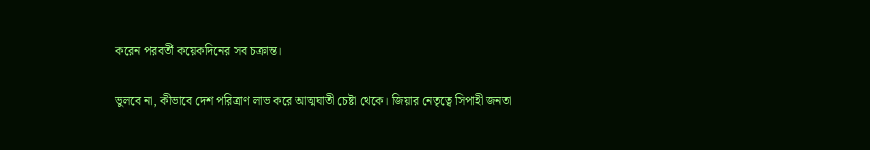করেন পরবর্তী কয়েকদিনের সব চক্রান্ত।

ভুলবে না, কীভাবে দেশ পরিত্রাণ লাভ করে আত্মঘাতী চেষ্টা থেকে। জিয়ার নেতৃত্বে সিপাহী জনতা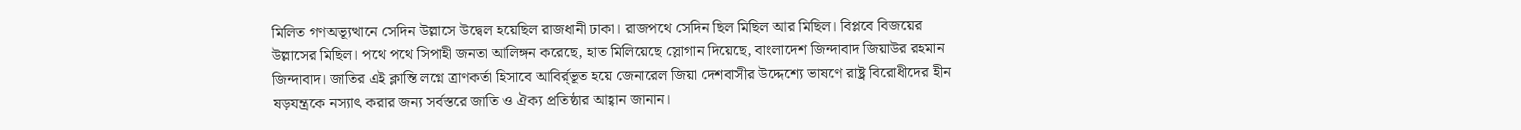মিলিত গণঅভ্যূত্থানে সেদিন উল্লাসে উদ্বেল হয়েছিল রাজধানী ঢাকা। রাজপথে সেদিন ছিল মিছিল আর মিছিল। বিপ্লবে বিজয়ের উল্লাসের মিছিল। পথে পথে সিপাহী জনতা আলিঙ্গন করেছে, হাত মিলিয়েছে স্লোগান দিয়েছে, বাংলাদেশ জিন্দাবাদ জিয়াউর রহমান জিন্দাবাদ। জাতির এই ক্লান্তি লগ্নে ত্রাণকর্তা হিসাবে আবির্র্ভূত হয়ে জেনারেল জিয়া দেশবাসীর উদ্দেশ্যে ভাষণে রাষ্ট্র বিরোধীদের হীন ষড়যন্ত্রকে নস্যাৎ করার জন্য সর্বস্তরে জাতি ও ঐক্য প্রতিষ্ঠার আহ্বান জানান।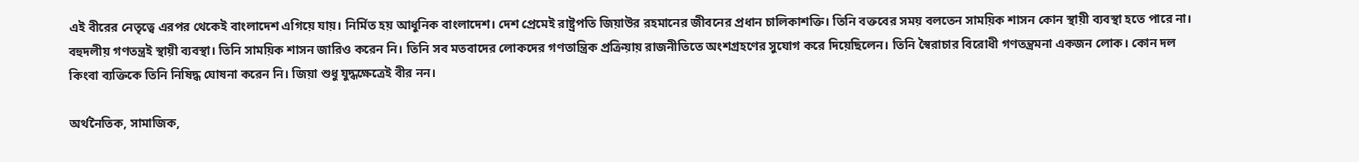এই বীরের নেতৃত্বে এরপর থেকেই বাংলাদেশ এগিয়ে যায়। নির্মিত হয় আধুনিক বাংলাদেশ। দেশ প্রেমেই রাষ্ট্রপতি জিয়াউর রহমানের জীবনের প্রধান চালিকাশক্তি। তিনি বক্তবের সময় বলতেন সাময়িক শাসন কোন স্থায়ী ব্যবস্থা হতে পারে না। বহুদলীয় গণতন্ত্রই স্থায়ী ব্যবস্থা। তিনি সাময়িক শাসন জারিও করেন নি। তিনি সব মতবাদের লোকদের গণতান্ত্রিক প্রক্রিয়ায় রাজনীতিতে অংশগ্রহণের সুযোগ করে দিয়েছিলেন। তিনি স্বৈরাচার বিরোধী গণতন্ত্রমনা একজন লোক। কোন দল কিংবা ব্যক্তিকে তিনি নিষিদ্ধ ঘোষনা করেন নি। জিয়া শুধু যুদ্ধক্ষেত্রেই বীর নন।

অর্থনৈতিক, সামাজিক,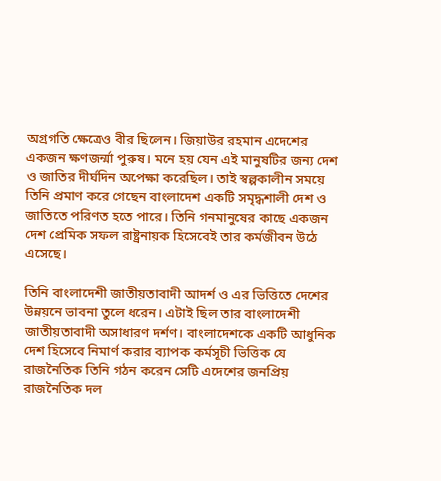অগ্রগতি ক্ষেত্রেও বীর ছিলেন। জিয়াউর রহমান এদেশের একজন ক্ষণজর্ন্মা পুরুষ। মনে হয় যেন এই মানুষটির জন্য দেশ ও জাতির দীর্ঘদিন অপেক্ষা করেছিল। তাই স্বল্পকালীন সময়ে তিনি প্রমাণ করে গেছেন বাংলাদেশ একটি সমৃদ্ধশালী দেশ ও জাতিতে পরিণত হতে পারে। তিনি গনমানুষের কাছে একজন দেশ প্রেমিক সফল রাষ্ট্রনায়ক হিসেবেই তার কর্মজীবন উঠে এসেছে।

তিনি বাংলাদেশী জাতীয়তাবাদী আদর্শ ও এর ভিত্তিতে দেশের উন্নয়নে ভাবনা তুলে ধরেন। এটাই ছিল তার বাংলাদেশী জাতীয়তাবাদী অসাধারণ দর্শণ। বাংলাদেশকে একটি আধুনিক দেশ হিসেবে নিমার্ণ করার ব্যাপক কর্মসূচী ভিত্তিক যে রাজনৈতিক তিনি গঠন করেন সেটি এদেশের জনপ্রিয় রাজনৈতিক দল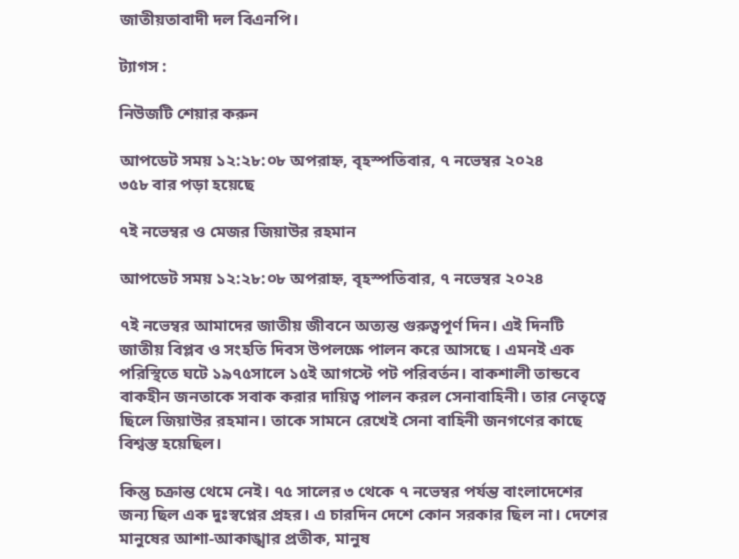জাতীয়তাবাদী দল বিএনপি।

ট্যাগস :

নিউজটি শেয়ার করুন

আপডেট সময় ১২:২৮:০৮ অপরাহ্ন, বৃহস্পতিবার, ৭ নভেম্বর ২০২৪
৩৫৮ বার পড়া হয়েছে

৭ই নভেম্বর ও মেজর জিয়াউর রহমান

আপডেট সময় ১২:২৮:০৮ অপরাহ্ন, বৃহস্পতিবার, ৭ নভেম্বর ২০২৪

৭ই নভেম্বর আমাদের জাতীয় জীবনে অত্যন্ত গুরুত্বপূর্ণ দিন। এই দিনটি জাতীয় বিপ্লব ও সংহতি দিবস উপলক্ষে পালন করে আসছে । এমনই এক পরিস্থিতে ঘটে ১৯৭৫সালে ১৫ই আগস্টে পট পরিবর্তন। বাকশালী তান্ডবে বাকহীন জনতাকে সবাক করার দায়িত্ব পালন করল সেনাবাহিনী। তার নেতৃত্বে ছিলে জিয়াউর রহমান। তাকে সামনে রেখেই সেনা বাহিনী জনগণের কাছে বিশ্বস্ত হয়েছিল।

কিন্তু চক্রান্ত থেমে নেই। ৭৫ সালের ৩ থেকে ৭ নভেম্বর পর্যন্ত বাংলাদেশের জন্য ছিল এক দুঃস্বপ্নের প্রহর। এ চারদিন দেশে কোন সরকার ছিল না। দেশের মানুষের আশা-আকাঙ্খার প্রতীক, মানুষ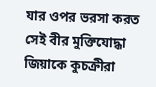যার ওপর ভরসা করত সেই বীর মুক্তিযোদ্ধা জিয়াকে কুচক্রীরা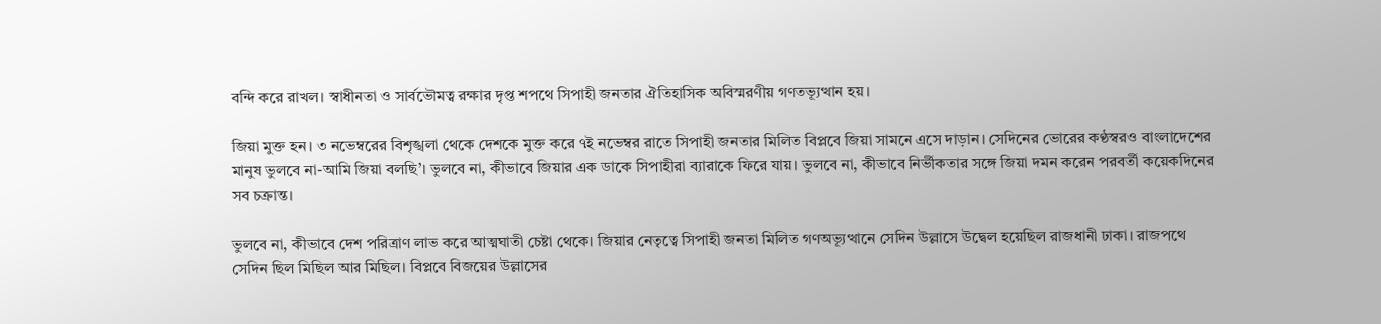বন্দি করে রাখল। স্বাধীনতা ও সার্বভৌমত্ব রক্ষার দৃপ্ত শপথে সিপাহী জনতার ঐতিহাসিক অবিস্মরণীয় গণতভ্যূত্থান হয়।

জিয়া মুক্ত হন। ৩ নভেম্বরের বিশৃঙ্খলা থেকে দেশকে মুক্ত করে ৭ই নভেম্বর রাতে সিপাহী জনতার মিলিত বিপ্লবে জিয়া সামনে এসে দাড়ান। সেদিনের ভোরের কণ্ঠস্বরও বাংলাদেশের মানুষ ভুলবে না-আমি জিয়া বলছি’। ভুলবে না, কীভাবে জিয়ার এক ডাকে সিপাহীরা ব্যারাকে ফিরে যায়। ভুলবে না, কীভাবে নির্ভীকতার সঙ্গে জিয়া দমন করেন পরবর্তী কয়েকদিনের সব চক্রান্ত।

ভুলবে না, কীভাবে দেশ পরিত্রাণ লাভ করে আত্মঘাতী চেষ্টা থেকে। জিয়ার নেতৃত্বে সিপাহী জনতা মিলিত গণঅভ্যূত্থানে সেদিন উল্লাসে উদ্বেল হয়েছিল রাজধানী ঢাকা। রাজপথে সেদিন ছিল মিছিল আর মিছিল। বিপ্লবে বিজয়ের উল্লাসের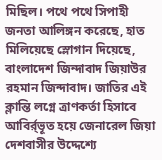মিছিল। পথে পথে সিপাহী জনতা আলিঙ্গন করেছে, হাত মিলিয়েছে স্লোগান দিয়েছে, বাংলাদেশ জিন্দাবাদ জিয়াউর রহমান জিন্দাবাদ। জাতির এই ক্লান্তি লগ্নে ত্রাণকর্তা হিসাবে আবির্র্ভূত হয়ে জেনারেল জিয়া দেশবাসীর উদ্দেশ্যে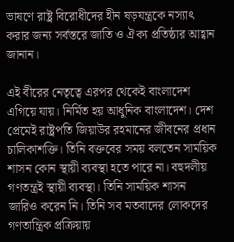ভাষণে রাষ্ট্র বিরোধীদের হীন ষড়যন্ত্রকে নস্যাৎ করার জন্য সর্বস্তরে জাতি ও ঐক্য প্রতিষ্ঠার আহ্বান জানান।

এই বীরের নেতৃত্বে এরপর থেকেই বাংলাদেশ এগিয়ে যায়। নির্মিত হয় আধুনিক বাংলাদেশ। দেশ প্রেমেই রাষ্ট্রপতি জিয়াউর রহমানের জীবনের প্রধান চালিকাশক্তি। তিনি বক্তবের সময় বলতেন সাময়িক শাসন কোন স্থায়ী ব্যবস্থা হতে পারে না। বহুদলীয় গণতন্ত্রই স্থায়ী ব্যবস্থা। তিনি সাময়িক শাসন জারিও করেন নি। তিনি সব মতবাদের লোকদের গণতান্ত্রিক প্রক্রিয়ায়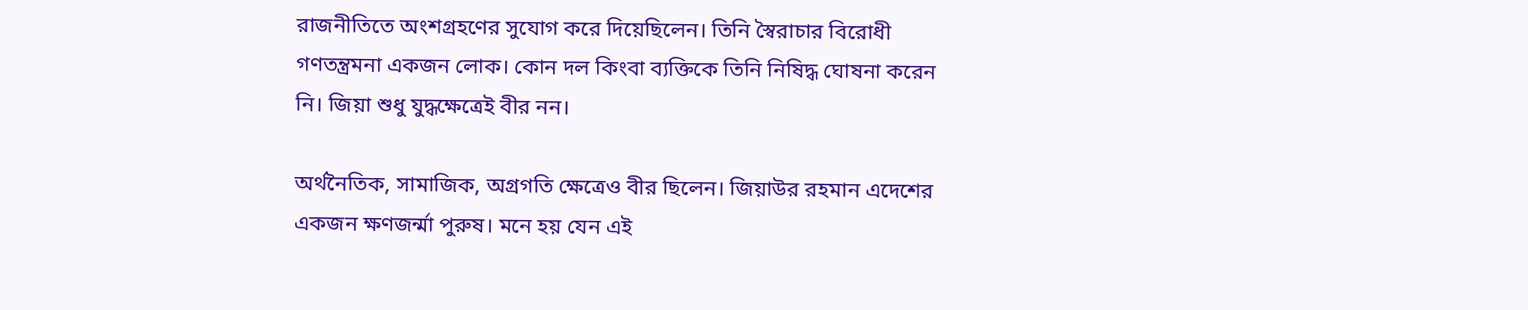রাজনীতিতে অংশগ্রহণের সুযোগ করে দিয়েছিলেন। তিনি স্বৈরাচার বিরোধী গণতন্ত্রমনা একজন লোক। কোন দল কিংবা ব্যক্তিকে তিনি নিষিদ্ধ ঘোষনা করেন নি। জিয়া শুধু যুদ্ধক্ষেত্রেই বীর নন।

অর্থনৈতিক, সামাজিক, অগ্রগতি ক্ষেত্রেও বীর ছিলেন। জিয়াউর রহমান এদেশের একজন ক্ষণজর্ন্মা পুরুষ। মনে হয় যেন এই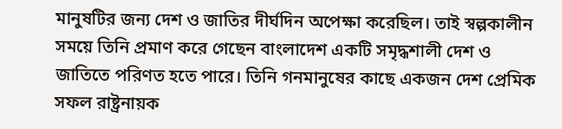মানুষটির জন্য দেশ ও জাতির দীর্ঘদিন অপেক্ষা করেছিল। তাই স্বল্পকালীন সময়ে তিনি প্রমাণ করে গেছেন বাংলাদেশ একটি সমৃদ্ধশালী দেশ ও জাতিতে পরিণত হতে পারে। তিনি গনমানুষের কাছে একজন দেশ প্রেমিক সফল রাষ্ট্রনায়ক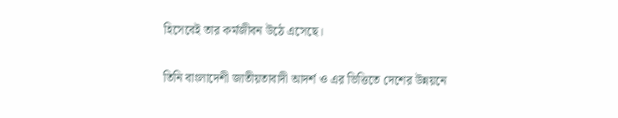হিসেবেই তার কর্মজীবন উঠে এসেছে।

তিনি বাংলাদেশী জাতীয়তাবাদী আদর্শ ও এর ভিত্তিতে দেশের উন্নয়নে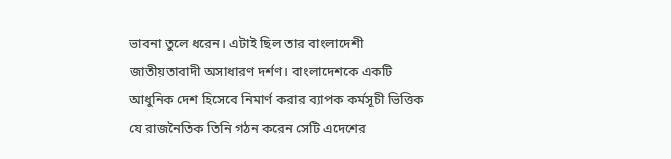ভাবনা তুলে ধরেন। এটাই ছিল তার বাংলাদেশী জাতীয়তাবাদী অসাধারণ দর্শণ। বাংলাদেশকে একটি আধুনিক দেশ হিসেবে নিমার্ণ করার ব্যাপক কর্মসূচী ভিত্তিক যে রাজনৈতিক তিনি গঠন করেন সেটি এদেশের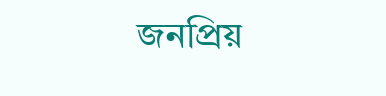জনপ্রিয়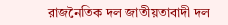রাজনৈতিক দল জাতীয়তাবাদী দল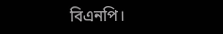বিএনপি।